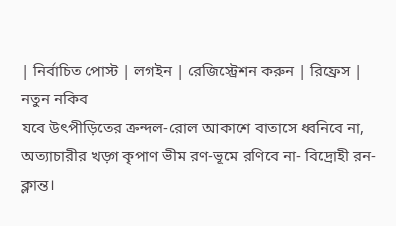| নির্বাচিত পোস্ট | লগইন | রেজিস্ট্রেশন করুন | রিফ্রেস |
নতুন নকিব
যবে উৎপীড়িতের ক্রন্দল-রোল আকাশে বাতাসে ধ্বনিবে না, অত্যাচারীর খড়্গ কৃপাণ ভীম রণ-ভূমে রণিবে না- বিদ্রোহী রন-ক্লান্ত।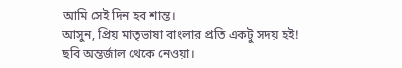আমি সেই দিন হব শান্ত।
আসুন, প্রিয় মাতৃভাষা বাংলার প্রতি একটু সদয় হই!
ছবি অন্তর্জাল থেকে নেওয়া।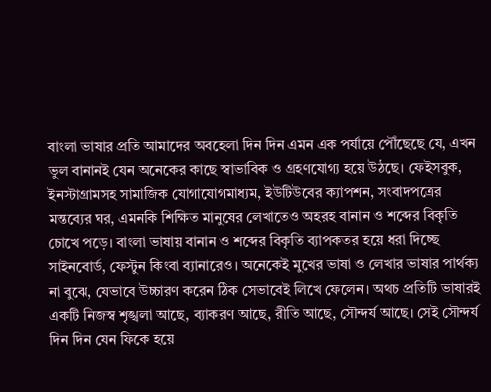বাংলা ভাষার প্রতি আমাদের অবহেলা দিন দিন এমন এক পর্যায়ে পৌঁছেছে যে, এখন ভুল বানানই যেন অনেকের কাছে স্বাভাবিক ও গ্রহণযোগ্য হয়ে উঠছে। ফেইসবুক, ইনস্টাগ্রামসহ সামাজিক যোগাযোগমাধ্যম, ইউটিউবের ক্যাপশন, সংবাদপত্রের মন্তব্যের ঘর, এমনকি শিক্ষিত মানুষের লেখাতেও অহরহ বানান ও শব্দের বিকৃতি চোখে পড়ে। বাংলা ভাষায় বানান ও শব্দের বিকৃতি ব্যাপকতর হয়ে ধরা দিচ্ছে সাইনবোর্ড, ফেস্টুন কিংবা ব্যানারেও। অনেকেই মুখের ভাষা ও লেখার ভাষার পার্থক্য না বুঝে, যেভাবে উচ্চারণ করেন ঠিক সেভাবেই লিখে ফেলেন। অথচ প্রতিটি ভাষারই একটি নিজস্ব শৃঙ্খলা আছে, ব্যাকরণ আছে, রীতি আছে, সৌন্দর্য আছে। সেই সৌন্দর্য দিন দিন যেন ফিকে হয়ে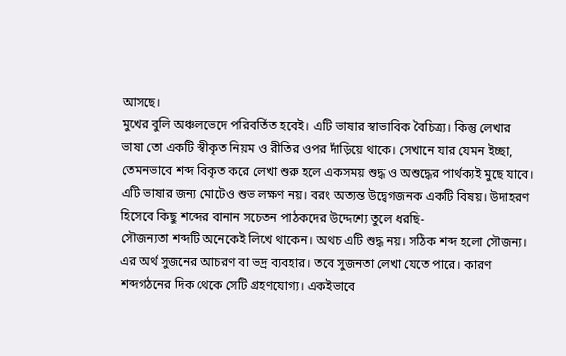আসছে।
মুখের বুলি অঞ্চলভেদে পরিবর্তিত হবেই। এটি ভাষার স্বাভাবিক বৈচিত্র্য। কিন্তু লেখার ভাষা তো একটি স্বীকৃত নিয়ম ও রীতির ওপর দাঁড়িয়ে থাকে। সেখানে যার যেমন ইচ্ছা, তেমনভাবে শব্দ বিকৃত করে লেখা শুরু হলে একসময় শুদ্ধ ও অশুদ্ধের পার্থক্যই মুছে যাবে। এটি ভাষার জন্য মোটেও শুভ লক্ষণ নয়। বরং অত্যন্ত উদ্বেগজনক একটি বিষয়। উদাহরণ হিসেবে কিছু শব্দের বানান সচেতন পাঠকদের উদ্দেশ্যে তুলে ধরছি-
সৌজন্যতা শব্দটি অনেকেই লিখে থাকেন। অথচ এটি শুদ্ধ নয়। সঠিক শব্দ হলো সৌজন্য। এর অর্থ সুজনের আচরণ বা ভদ্র ব্যবহার। তবে সুজনতা লেখা যেতে পারে। কারণ শব্দগঠনের দিক থেকে সেটি গ্রহণযোগ্য। একইভাবে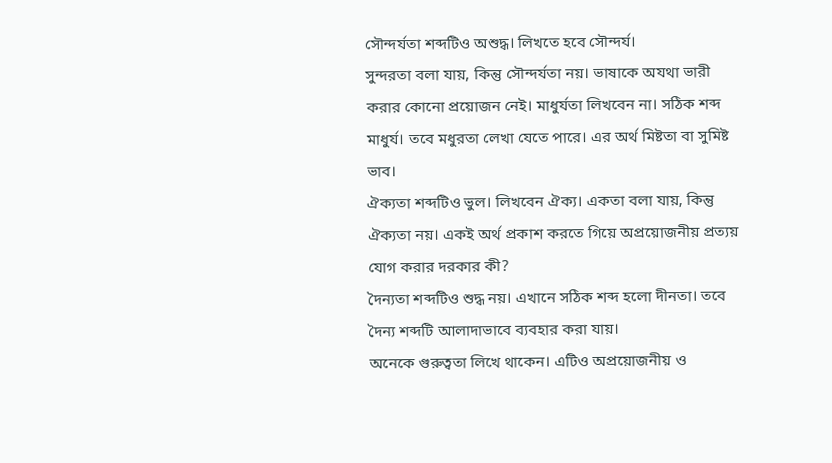সৌন্দর্যতা শব্দটিও অশুদ্ধ। লিখতে হবে সৌন্দর্য।
সুন্দরতা বলা যায়, কিন্তু সৌন্দর্যতা নয়। ভাষাকে অযথা ভারী করার কোনো প্রয়োজন নেই। মাধুর্যতা লিখবেন না। সঠিক শব্দ মাধুর্য। তবে মধুরতা লেখা যেতে পারে। এর অর্থ মিষ্টতা বা সুমিষ্ট ভাব।
ঐক্যতা শব্দটিও ভুল। লিখবেন ঐক্য। একতা বলা যায়, কিন্তু ঐক্যতা নয়। একই অর্থ প্রকাশ করতে গিয়ে অপ্রয়োজনীয় প্রত্যয় যোগ করার দরকার কী?
দৈন্যতা শব্দটিও শুদ্ধ নয়। এখানে সঠিক শব্দ হলো দীনতা। তবে দৈন্য শব্দটি আলাদাভাবে ব্যবহার করা যায়।
অনেকে গুরুত্বতা লিখে থাকেন। এটিও অপ্রয়োজনীয় ও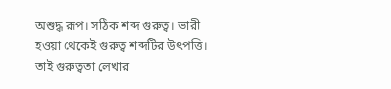অশুদ্ধ রূপ। সঠিক শব্দ গুরুত্ব। ভারী হওয়া থেকেই গুরুত্ব শব্দটির উৎপত্তি। তাই গুরুত্বতা লেখার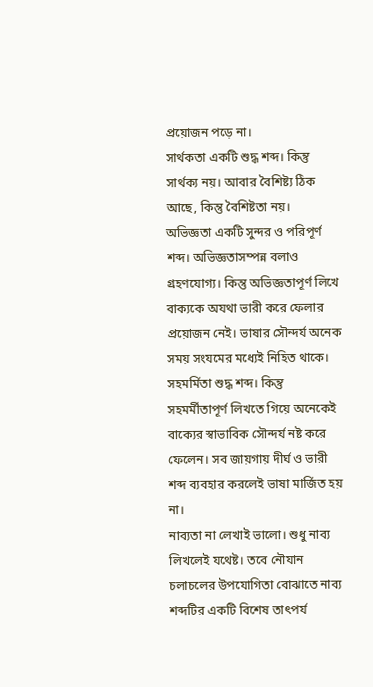প্রয়োজন পড়ে না।
সার্থকতা একটি শুদ্ধ শব্দ। কিন্তু সার্থক্য নয়। আবার বৈশিষ্ট্য ঠিক আছে, কিন্তু বৈশিষ্টতা নয়।
অভিজ্ঞতা একটি সুন্দর ও পরিপূর্ণ শব্দ। অভিজ্ঞতাসম্পন্ন বলাও গ্রহণযোগ্য। কিন্তু অভিজ্ঞতাপূর্ণ লিখে বাক্যকে অযথা ভারী করে ফেলার প্রয়োজন নেই। ভাষার সৌন্দর্য অনেক সময় সংযমের মধ্যেই নিহিত থাকে।
সহমর্মিতা শুদ্ধ শব্দ। কিন্তু সহমর্মীতাপূর্ণ লিখতে গিয়ে অনেকেই বাক্যের স্বাভাবিক সৌন্দর্য নষ্ট করে ফেলেন। সব জায়গায় দীর্ঘ ও ভারী শব্দ ব্যবহার করলেই ভাষা মার্জিত হয় না।
নাব্যতা না লেখাই ভালো। শুধু নাব্য লিখলেই যথেষ্ট। তবে নৌযান চলাচলের উপযোগিতা বোঝাতে নাব্য শব্দটির একটি বিশেষ তাৎপর্য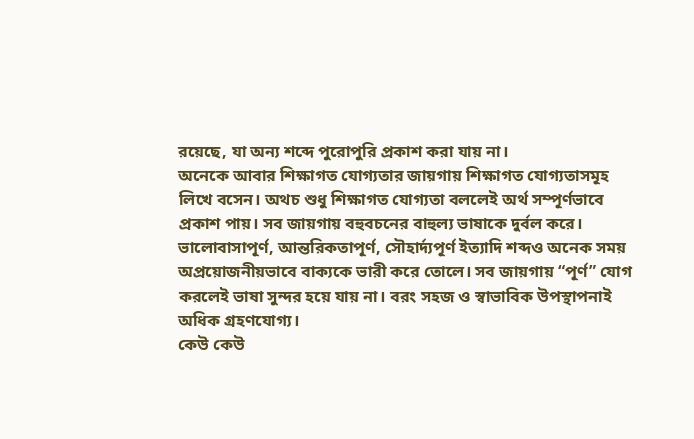রয়েছে, যা অন্য শব্দে পুরোপুরি প্রকাশ করা যায় না।
অনেকে আবার শিক্ষাগত যোগ্যতার জায়গায় শিক্ষাগত যোগ্যতাসমূহ লিখে বসেন। অথচ শুধু শিক্ষাগত যোগ্যতা বললেই অর্থ সম্পূর্ণভাবে প্রকাশ পায়। সব জায়গায় বহুবচনের বাহুল্য ভাষাকে দুর্বল করে।
ভালোবাসাপূর্ণ, আন্তরিকতাপূর্ণ, সৌহার্দ্যপূর্ণ ইত্যাদি শব্দও অনেক সময় অপ্রয়োজনীয়ভাবে বাক্যকে ভারী করে তোলে। সব জায়গায় “পূর্ণ” যোগ করলেই ভাষা সুন্দর হয়ে যায় না। বরং সহজ ও স্বাভাবিক উপস্থাপনাই অধিক গ্রহণযোগ্য।
কেউ কেউ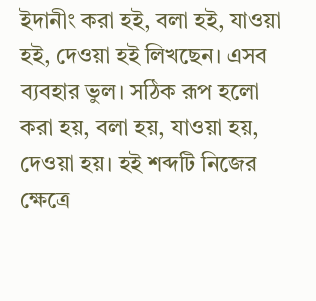ইদানীং করা হই, বলা হই, যাওয়া হই, দেওয়া হই লিখছেন। এসব ব্যবহার ভুল। সঠিক রূপ হলো করা হয়, বলা হয়, যাওয়া হয়, দেওয়া হয়। হই শব্দটি নিজের ক্ষেত্রে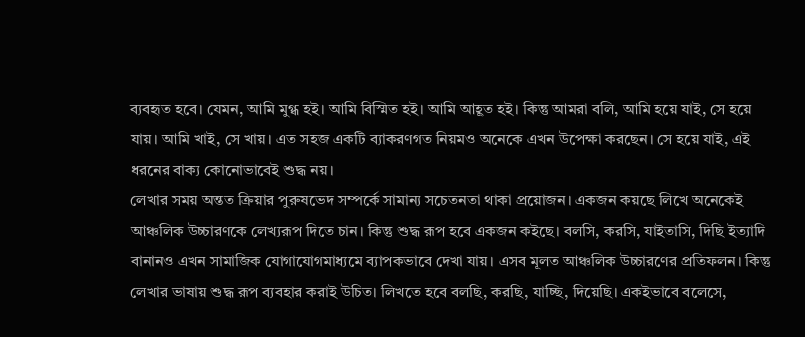ব্যবহৃত হবে। যেমন, আমি মুগ্ধ হই। আমি বিস্মিত হই। আমি আহূত হই। কিন্তু আমরা বলি, আমি হয়ে যাই, সে হয়ে যায়। আমি খাই, সে খায়। এত সহজ একটি ব্যাকরণগত নিয়মও অনেকে এখন উপেক্ষা করছেন। সে হয়ে যাই, এই ধরনের বাক্য কোনোভাবেই শুদ্ধ নয়।
লেখার সময় অন্তত ক্রিয়ার পুরুষভেদ সম্পর্কে সামান্য সচেতনতা থাকা প্রয়োজন। একজন কয়ছে লিখে অনেকেই আঞ্চলিক উচ্চারণকে লেখ্যরূপ দিতে চান। কিন্তু শুদ্ধ রূপ হবে একজন কইছে। বলসি, করসি, যাইতাসি, দিছি ইত্যাদি বানানও এখন সামাজিক যোগাযোগমাধ্যমে ব্যাপকভাবে দেখা যায়। এসব মূলত আঞ্চলিক উচ্চারণের প্রতিফলন। কিন্তু লেখার ভাষায় শুদ্ধ রূপ ব্যবহার করাই উচিত। লিখতে হবে বলছি, করছি, যাচ্ছি, দিয়েছি। একইভাবে বলেসে,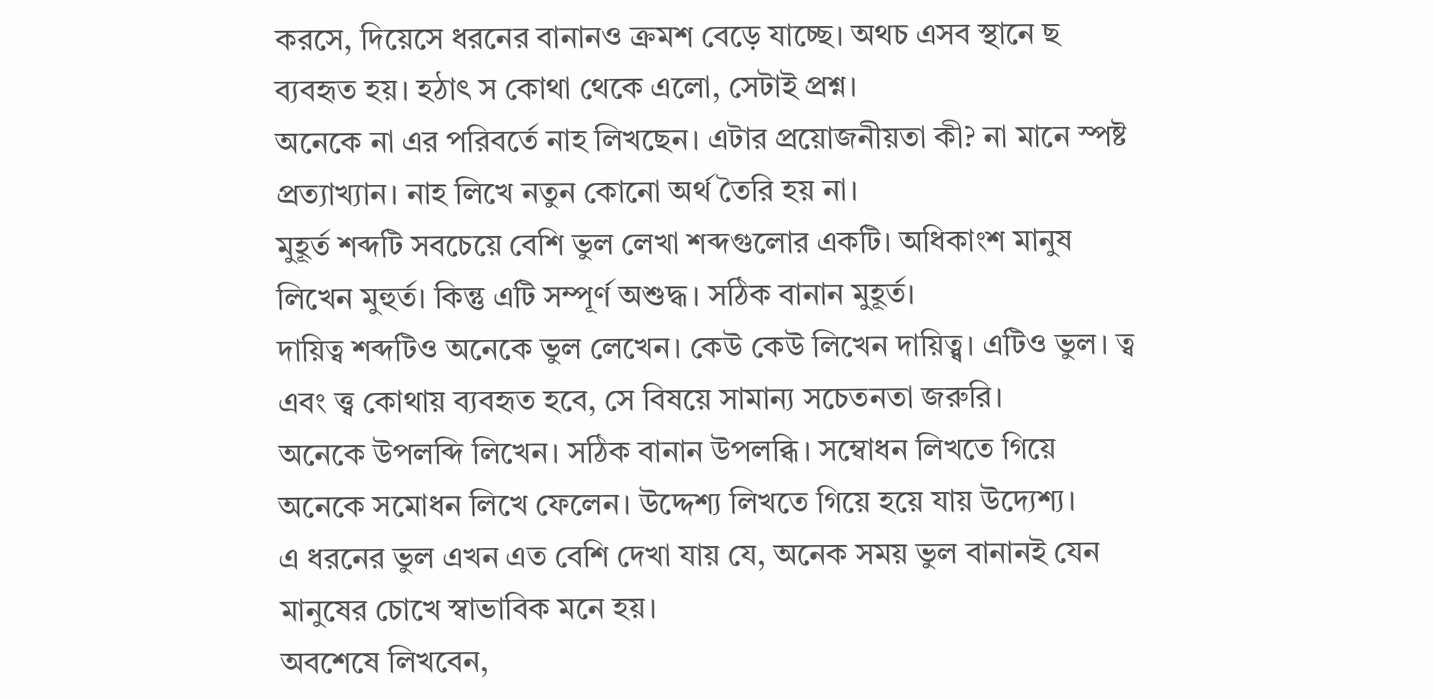করসে, দিয়েসে ধরনের বানানও ক্রমশ বেড়ে যাচ্ছে। অথচ এসব স্থানে ছ ব্যবহৃত হয়। হঠাৎ স কোথা থেকে এলো, সেটাই প্রশ্ন।
অনেকে না এর পরিবর্তে নাহ লিখছেন। এটার প্রয়োজনীয়তা কী? না মানে স্পষ্ট প্রত্যাখ্যান। নাহ লিখে নতুন কোনো অর্থ তৈরি হয় না।
মুহূর্ত শব্দটি সবচেয়ে বেশি ভুল লেখা শব্দগুলোর একটি। অধিকাংশ মানুষ লিখেন মুহুর্ত। কিন্তু এটি সম্পূর্ণ অশুদ্ধ। সঠিক বানান মুহূর্ত।
দায়িত্ব শব্দটিও অনেকে ভুল লেখেন। কেউ কেউ লিখেন দায়িত্ব্ব। এটিও ভুল। ত্ব এবং ত্ত্ব কোথায় ব্যবহৃত হবে, সে বিষয়ে সামান্য সচেতনতা জরুরি।
অনেকে উপলব্দি লিখেন। সঠিক বানান উপলব্ধি। সম্বোধন লিখতে গিয়ে অনেকে সমোধন লিখে ফেলেন। উদ্দেশ্য লিখতে গিয়ে হয়ে যায় উদ্যেশ্য।
এ ধরনের ভুল এখন এত বেশি দেখা যায় যে, অনেক সময় ভুল বানানই যেন মানুষের চোখে স্বাভাবিক মনে হয়।
অবশেষে লিখবেন,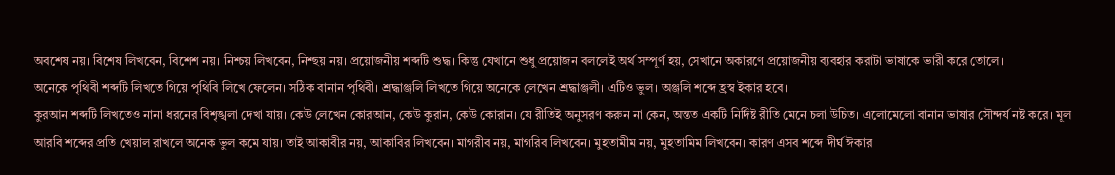অবশেষ নয়। বিশেষ লিখবেন, বিশেশ নয়। নিশ্চয় লিখবেন, নিশ্ছয় নয়। প্রয়োজনীয় শব্দটি শুদ্ধ। কিন্তু যেখানে শুধু প্রয়োজন বললেই অর্থ সম্পূর্ণ হয়, সেখানে অকারণে প্রয়োজনীয় ব্যবহার করাটা ভাষাকে ভারী করে তোলে।
অনেকে পৃথিবী শব্দটি লিখতে গিয়ে পৃথিবি লিখে ফেলেন। সঠিক বানান পৃথিবী। শ্রদ্ধাঞ্জলি লিখতে গিয়ে অনেকে লেখেন শ্রদ্ধাঞ্জলী। এটিও ভুল। অঞ্জলি শব্দে হ্রস্ব ইকার হবে।
কুরআন শব্দটি লিখতেও নানা ধরনের বিশৃঙ্খলা দেখা যায়। কেউ লেখেন কোরআন, কেউ কুরান, কেউ কোরান। যে রীতিই অনুসরণ করুন না কেন, অন্তত একটি নির্দিষ্ট রীতি মেনে চলা উচিত। এলোমেলো বানান ভাষার সৌন্দর্য নষ্ট করে। মূল আরবি শব্দের প্রতি খেয়াল রাখলে অনেক ভুল কমে যায়। তাই আকাবীর নয়, আকাবির লিখবেন। মাগরীব নয়, মাগরিব লিখবেন। মুহতামীম নয়, মুহতামিম লিখবেন। কারণ এসব শব্দে দীর্ঘ ঈকার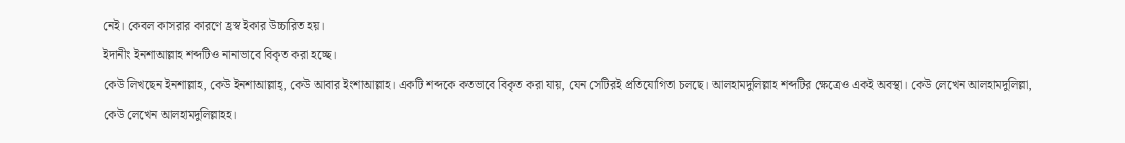নেই। কেবল কাসরার কারণে হ্রস্ব ইকার উচ্চারিত হয়।
ইদানীং ইনশাআল্লাহ শব্দটিও নানাভাবে বিকৃত করা হচ্ছে।
কেউ লিখছেন ইনশাল্লাহ, কেউ ইনশাআল্লাহ্, কেউ আবার ইংশাআল্লাহ। একটি শব্দকে কতভাবে বিকৃত করা যায়, যেন সেটিরই প্রতিযোগিতা চলছে। আলহামদুলিল্লাহ শব্দটির ক্ষেত্রেও একই অবস্থা। কেউ লেখেন আলহামদুলিল্লা, কেউ লেখেন আলহামদুলিল্লাহহ।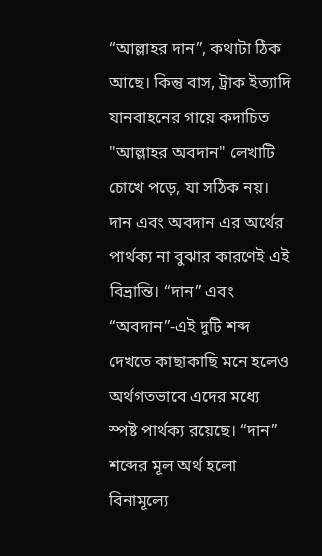“আল্লাহর দান”, কথাটা ঠিক আছে। কিন্তু বাস, ট্রাক ইত্যাদি যানবাহনের গায়ে কদাচিত "আল্লাহর অবদান" লেখাটি চোখে পড়ে, যা সঠিক নয়। দান এবং অবদান এর অর্থের পার্থক্য না বুঝার কারণেই এই বিভ্রান্তি। “দান” এবং “অবদান”-এই দুটি শব্দ দেখতে কাছাকাছি মনে হলেও অর্থগতভাবে এদের মধ্যে স্পষ্ট পার্থক্য রয়েছে। “দান” শব্দের মূল অর্থ হলো বিনামূল্যে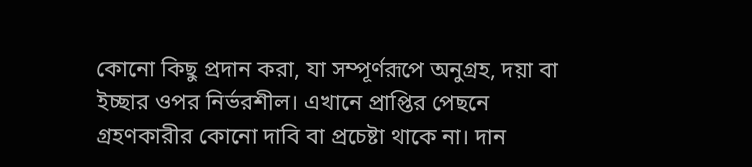কোনো কিছু প্রদান করা, যা সম্পূর্ণরূপে অনুগ্রহ, দয়া বা ইচ্ছার ওপর নির্ভরশীল। এখানে প্রাপ্তির পেছনে গ্রহণকারীর কোনো দাবি বা প্রচেষ্টা থাকে না। দান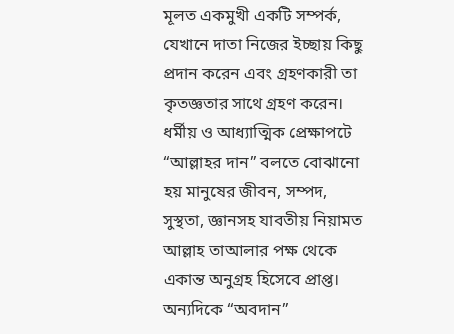মূলত একমুখী একটি সম্পর্ক, যেখানে দাতা নিজের ইচ্ছায় কিছু প্রদান করেন এবং গ্রহণকারী তা কৃতজ্ঞতার সাথে গ্রহণ করেন। ধর্মীয় ও আধ্যাত্মিক প্রেক্ষাপটে “আল্লাহর দান” বলতে বোঝানো হয় মানুষের জীবন, সম্পদ, সুস্থতা, জ্ঞানসহ যাবতীয় নিয়ামত আল্লাহ তাআলার পক্ষ থেকে একান্ত অনুগ্রহ হিসেবে প্রাপ্ত।
অন্যদিকে “অবদান”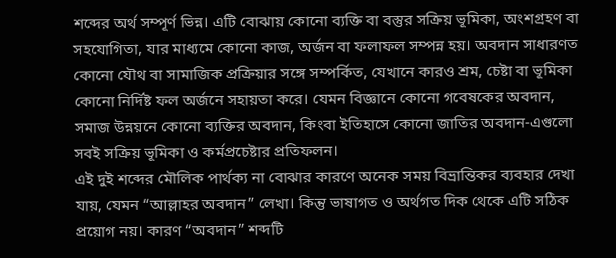শব্দের অর্থ সম্পূর্ণ ভিন্ন। এটি বোঝায় কোনো ব্যক্তি বা বস্তুর সক্রিয় ভূমিকা, অংশগ্রহণ বা সহযোগিতা, যার মাধ্যমে কোনো কাজ, অর্জন বা ফলাফল সম্পন্ন হয়। অবদান সাধারণত কোনো যৌথ বা সামাজিক প্রক্রিয়ার সঙ্গে সম্পর্কিত, যেখানে কারও শ্রম, চেষ্টা বা ভূমিকা কোনো নির্দিষ্ট ফল অর্জনে সহায়তা করে। যেমন বিজ্ঞানে কোনো গবেষকের অবদান, সমাজ উন্নয়নে কোনো ব্যক্তির অবদান, কিংবা ইতিহাসে কোনো জাতির অবদান-এগুলো সবই সক্রিয় ভূমিকা ও কর্মপ্রচেষ্টার প্রতিফলন।
এই দুই শব্দের মৌলিক পার্থক্য না বোঝার কারণে অনেক সময় বিভ্রান্তিকর ব্যবহার দেখা যায়, যেমন “আল্লাহর অবদান” লেখা। কিন্তু ভাষাগত ও অর্থগত দিক থেকে এটি সঠিক প্রয়োগ নয়। কারণ “অবদান” শব্দটি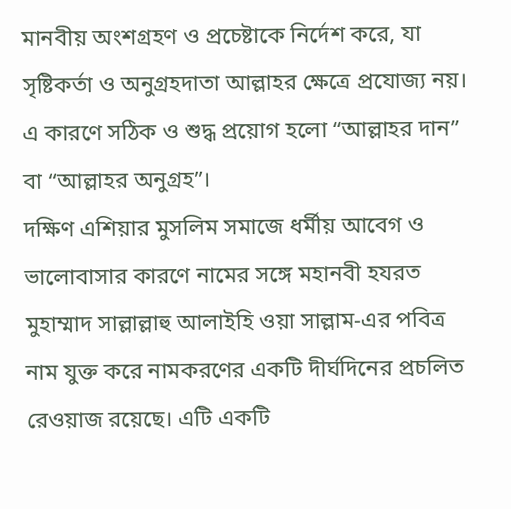মানবীয় অংশগ্রহণ ও প্রচেষ্টাকে নির্দেশ করে, যা সৃষ্টিকর্তা ও অনুগ্রহদাতা আল্লাহর ক্ষেত্রে প্রযোজ্য নয়। এ কারণে সঠিক ও শুদ্ধ প্রয়োগ হলো “আল্লাহর দান” বা “আল্লাহর অনুগ্রহ”।
দক্ষিণ এশিয়ার মুসলিম সমাজে ধর্মীয় আবেগ ও ভালোবাসার কারণে নামের সঙ্গে মহানবী হযরত মুহাম্মাদ সাল্লাল্লাহু আলাইহি ওয়া সাল্লাম-এর পবিত্র নাম যুক্ত করে নামকরণের একটি দীর্ঘদিনের প্রচলিত রেওয়াজ রয়েছে। এটি একটি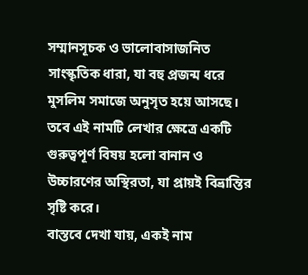সম্মানসূচক ও ভালোবাসাজনিত সাংস্কৃতিক ধারা, যা বহু প্রজন্ম ধরে মুসলিম সমাজে অনুসৃত হয়ে আসছে। তবে এই নামটি লেখার ক্ষেত্রে একটি গুরুত্বপূর্ণ বিষয় হলো বানান ও উচ্চারণের অস্থিরতা, যা প্রায়ই বিভ্রান্তির সৃষ্টি করে।
বাস্তবে দেখা যায়, একই নাম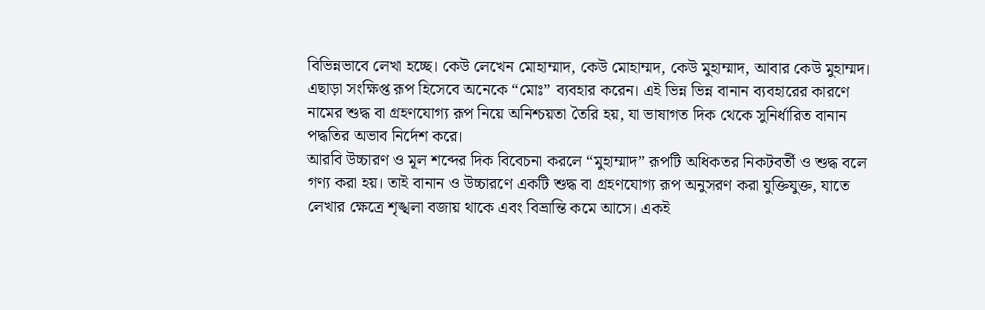বিভিন্নভাবে লেখা হচ্ছে। কেউ লেখেন মোহাম্মাদ, কেউ মোহাম্মদ, কেউ মুহাম্মাদ, আবার কেউ মুহাম্মদ। এছাড়া সংক্ষিপ্ত রূপ হিসেবে অনেকে “মোঃ” ব্যবহার করেন। এই ভিন্ন ভিন্ন বানান ব্যবহারের কারণে নামের শুদ্ধ বা গ্রহণযোগ্য রূপ নিয়ে অনিশ্চয়তা তৈরি হয়, যা ভাষাগত দিক থেকে সুনির্ধারিত বানান পদ্ধতির অভাব নির্দেশ করে।
আরবি উচ্চারণ ও মূল শব্দের দিক বিবেচনা করলে “মুহাম্মাদ” রূপটি অধিকতর নিকটবর্তী ও শুদ্ধ বলে গণ্য করা হয়। তাই বানান ও উচ্চারণে একটি শুদ্ধ বা গ্রহণযোগ্য রূপ অনুসরণ করা যুক্তিযুক্ত, যাতে লেখার ক্ষেত্রে শৃঙ্খলা বজায় থাকে এবং বিভ্রান্তি কমে আসে। একই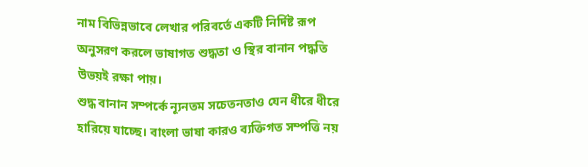নাম বিভিন্নভাবে লেখার পরিবর্তে একটি নির্দিষ্ট রূপ অনুসরণ করলে ভাষাগত শুদ্ধতা ও স্থির বানান পদ্ধতি উভয়ই রক্ষা পায়।
শুদ্ধ বানান সম্পর্কে ন্যূনতম সচেতনতাও যেন ধীরে ধীরে হারিয়ে যাচ্ছে। বাংলা ভাষা কারও ব্যক্তিগত সম্পত্তি নয়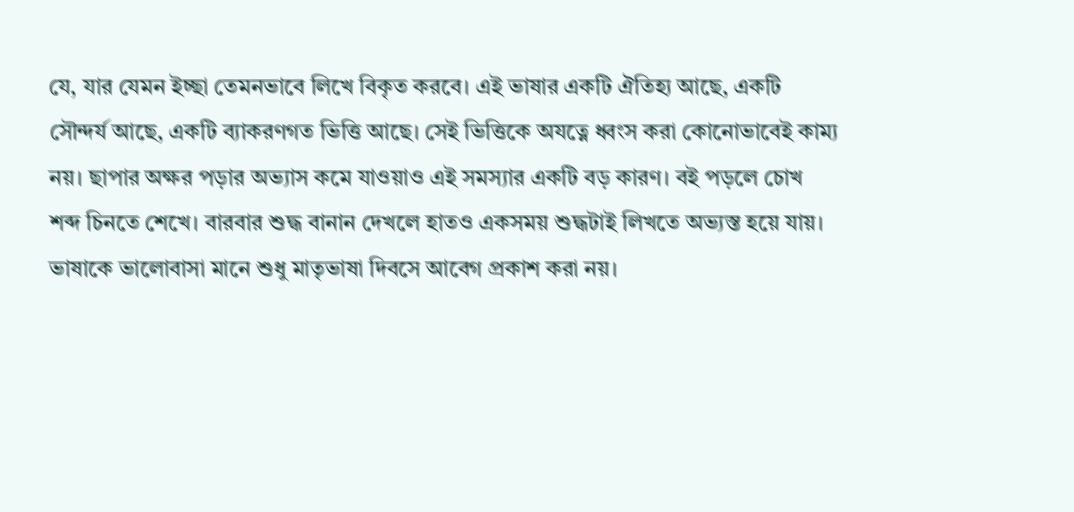যে, যার যেমন ইচ্ছা তেমনভাবে লিখে বিকৃত করবে। এই ভাষার একটি ঐতিহ্য আছে, একটি সৌন্দর্য আছে, একটি ব্যাকরণগত ভিত্তি আছে। সেই ভিত্তিকে অযত্নে ধ্বংস করা কোনোভাবেই কাম্য নয়। ছাপার অক্ষর পড়ার অভ্যাস কমে যাওয়াও এই সমস্যার একটি বড় কারণ। বই পড়লে চোখ শব্দ চিনতে শেখে। বারবার শুদ্ধ বানান দেখলে হাতও একসময় শুদ্ধটাই লিখতে অভ্যস্ত হয়ে যায়।
ভাষাকে ভালোবাসা মানে শুধু মাতৃভাষা দিবসে আবেগ প্রকাশ করা নয়।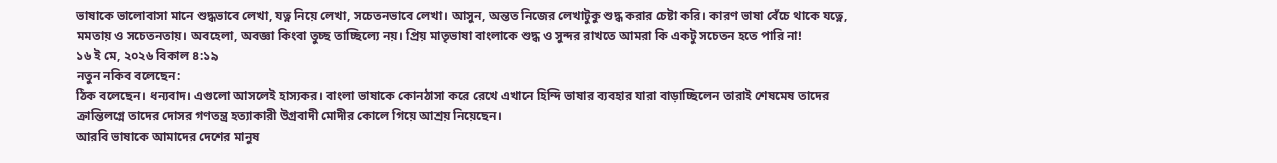ভাষাকে ভালোবাসা মানে শুদ্ধভাবে লেখা, যত্ন নিয়ে লেখা, সচেতনভাবে লেখা। আসুন, অন্তত নিজের লেখাটুকু শুদ্ধ করার চেষ্টা করি। কারণ ভাষা বেঁচে থাকে যত্নে, মমতায় ও সচেতনতায়। অবহেলা, অবজ্ঞা কিংবা তুচ্ছ তাচ্ছিল্যে নয়। প্রিয় মাতৃভাষা বাংলাকে শুদ্ধ ও সুন্দর রাখতে আমরা কি একটু সচেতন হতে পারি না!
১৬ ই মে, ২০২৬ বিকাল ৪:১৯
নতুন নকিব বলেছেন:
ঠিক বলেছেন। ধন্যবাদ। এগুলো আসলেই হাস্যকর। বাংলা ভাষাকে কোনঠাসা করে রেখে এখানে হিন্দি ভাষার ব্যবহার যারা বাড়াচ্ছিলেন তারাই শেষমেষ তাদের ক্রান্তিলগ্নে তাদের দোসর গণতন্ত্র হত্যাকারী উগ্রবাদী মোদীর কোলে গিয়ে আশ্রয় নিয়েছেন।
আরবি ভাষাকে আমাদের দেশের মানুষ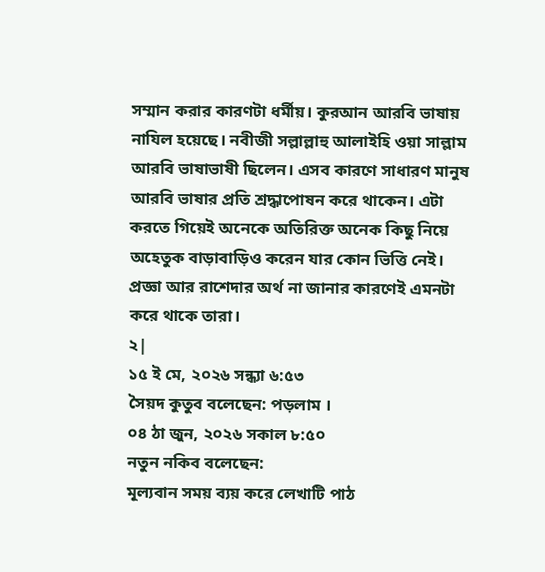সম্মান করার কারণটা ধর্মীয়। কুরআন আরবি ভাষায় নাযিল হয়েছে। নবীজী সল্লাল্লাহু আলাইহি ওয়া সাল্লাম আরবি ভাষাভাষী ছিলেন। এসব কারণে সাধারণ মানুষ আরবি ভাষার প্রতি শ্রদ্ধাপোষন করে থাকেন। এটা করতে গিয়েই অনেকে অতিরিক্ত অনেক কিছু নিয়ে অহেতুক বাড়াবাড়িও করেন যার কোন ভিত্তি নেই।
প্রজ্ঞা আর রাশেদার অর্থ না জানার কারণেই এমনটা করে থাকে তারা।
২|
১৫ ই মে, ২০২৬ সন্ধ্যা ৬:৫৩
সৈয়দ কুতুব বলেছেন: পড়লাম ।
০৪ ঠা জুন, ২০২৬ সকাল ৮:৫০
নতুন নকিব বলেছেন:
মূল্যবান সময় ব্যয় করে লেখাটি পাঠ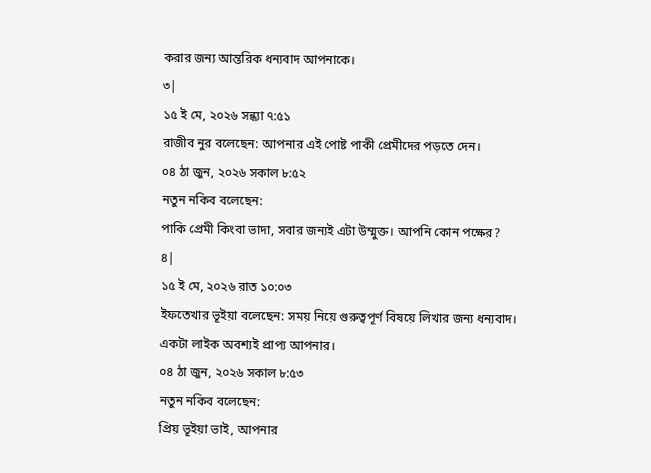করার জন্য আন্তরিক ধন্যবাদ আপনাকে।
৩|
১৫ ই মে, ২০২৬ সন্ধ্যা ৭:৫১
রাজীব নুর বলেছেন: আপনার এই পোষ্ট পাকী প্রেমীদের পড়তে দেন।
০৪ ঠা জুন, ২০২৬ সকাল ৮:৫২
নতুন নকিব বলেছেন:
পাকি প্রেমী কিংবা ভাদা, সবার জন্যই এটা উম্মুক্ত। আপনি কোন পক্ষের?
৪|
১৫ ই মে, ২০২৬ রাত ১০:০৩
ইফতেখার ভূইয়া বলেছেন: সময় নিয়ে গুরুত্বপূর্ণ বিষয়ে লিখার জন্য ধন্যবাদ। একটা লাইক অবশ্যই প্রাপ্য আপনার।
০৪ ঠা জুন, ২০২৬ সকাল ৮:৫৩
নতুন নকিব বলেছেন:
প্রিয় ভূইয়া ভাই, আপনার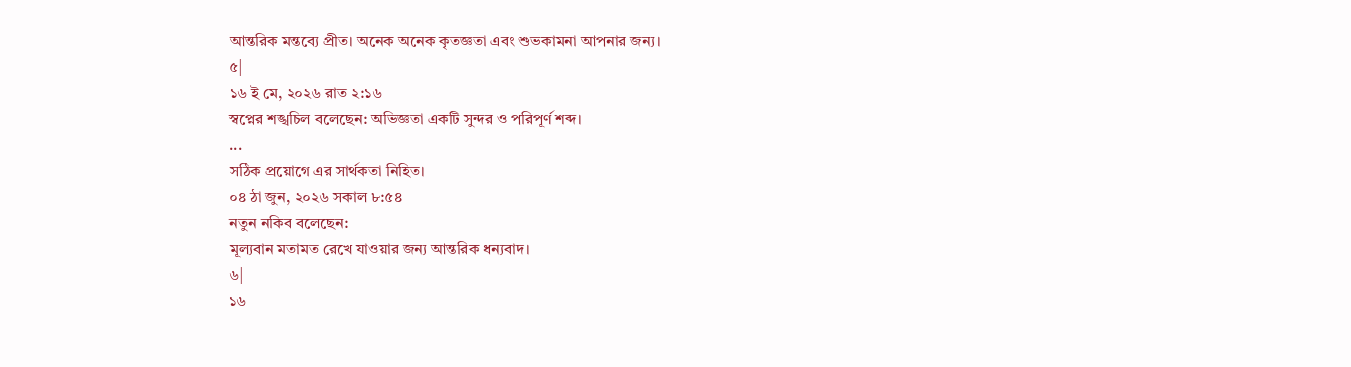আন্তরিক মন্তব্যে প্রীত। অনেক অনেক কৃতজ্ঞতা এবং শুভকামনা আপনার জন্য।
৫|
১৬ ই মে, ২০২৬ রাত ২:১৬
স্বপ্নের শঙ্খচিল বলেছেন: অভিজ্ঞতা একটি সুন্দর ও পরিপূর্ণ শব্দ।
...
সঠিক প্রয়োগে এর সার্থকতা নিহিত।
০৪ ঠা জুন, ২০২৬ সকাল ৮:৫৪
নতুন নকিব বলেছেন:
মূল্যবান মতামত রেখে যাওয়ার জন্য আন্তরিক ধন্যবাদ।
৬|
১৬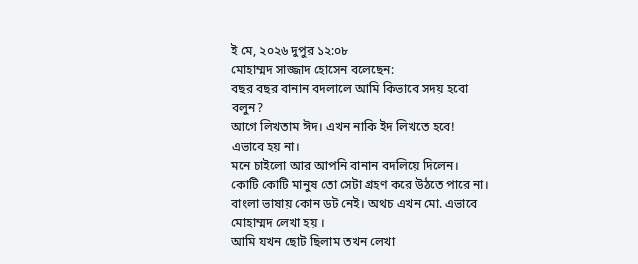ই মে, ২০২৬ দুপুর ১২:০৮
মোহাম্মদ সাজ্জাদ হোসেন বলেছেন:
বছর বছর বানান বদলালে আমি কিভাবে সদয় হবো বলুন?
আগে লিখতাম ঈদ। এখন নাকি ইদ লিখতে হবে!
এভাবে হয় না।
মনে চাইলো আর আপনি বানান বদলিয়ে দিলেন।
কোটি কোটি মানুষ তো সেটা গ্রহণ করে উঠতে পারে না।
বাংলা ভাষায় কোন ডট নেই। অথচ এখন মো. এভাবে মোহাম্মদ লেখা হয় ।
আমি যখন ছোট ছিলাম তখন লেখা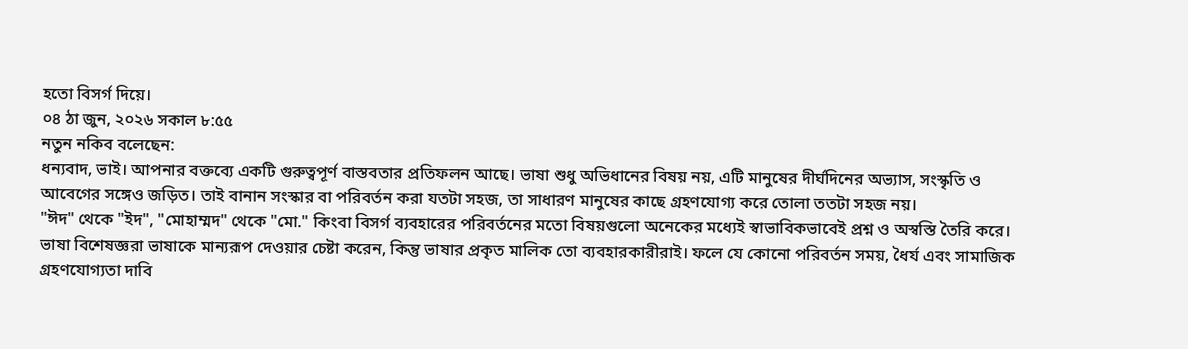হতো বিসর্গ দিয়ে।
০৪ ঠা জুন, ২০২৬ সকাল ৮:৫৫
নতুন নকিব বলেছেন:
ধন্যবাদ, ভাই। আপনার বক্তব্যে একটি গুরুত্বপূর্ণ বাস্তবতার প্রতিফলন আছে। ভাষা শুধু অভিধানের বিষয় নয়, এটি মানুষের দীর্ঘদিনের অভ্যাস, সংস্কৃতি ও আবেগের সঙ্গেও জড়িত। তাই বানান সংস্কার বা পরিবর্তন করা যতটা সহজ, তা সাধারণ মানুষের কাছে গ্রহণযোগ্য করে তোলা ততটা সহজ নয়।
"ঈদ" থেকে "ইদ", "মোহাম্মদ" থেকে "মো." কিংবা বিসর্গ ব্যবহারের পরিবর্তনের মতো বিষয়গুলো অনেকের মধ্যেই স্বাভাবিকভাবেই প্রশ্ন ও অস্বস্তি তৈরি করে। ভাষা বিশেষজ্ঞরা ভাষাকে মান্যরূপ দেওয়ার চেষ্টা করেন, কিন্তু ভাষার প্রকৃত মালিক তো ব্যবহারকারীরাই। ফলে যে কোনো পরিবর্তন সময়, ধৈর্য এবং সামাজিক গ্রহণযোগ্যতা দাবি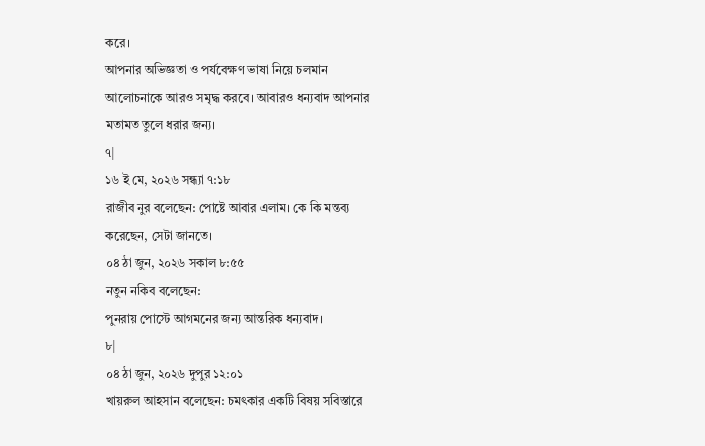করে।
আপনার অভিজ্ঞতা ও পর্যবেক্ষণ ভাষা নিয়ে চলমান আলোচনাকে আরও সমৃদ্ধ করবে। আবারও ধন্যবাদ আপনার মতামত তুলে ধরার জন্য।
৭|
১৬ ই মে, ২০২৬ সন্ধ্যা ৭:১৮
রাজীব নুর বলেছেন: পোষ্টে আবার এলাম। কে কি মন্তব্য করেছেন, সেটা জানতে।
০৪ ঠা জুন, ২০২৬ সকাল ৮:৫৫
নতুন নকিব বলেছেন:
পুনরায় পোস্টে আগমনের জন্য আন্তরিক ধন্যবাদ।
৮|
০৪ ঠা জুন, ২০২৬ দুপুর ১২:০১
খায়রুল আহসান বলেছেন: চমৎকার একটি বিষয় সবিস্তারে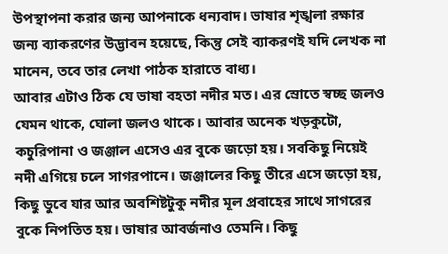উপস্থাপনা করার জন্য আপনাকে ধন্যবাদ। ভাষার শৃঙ্খলা রক্ষার জন্য ব্যাকরণের উদ্ভাবন হয়েছে, কিন্তু সেই ব্যাকরণই যদি লেখক না মানেন, তবে তার লেখা পাঠক হারাতে বাধ্য।
আবার এটাও ঠিক যে ভাষা বহতা নদীর মত। এর স্রোতে স্বচ্ছ জলও যেমন থাকে, ঘোলা জলও থাকে। আবার অনেক খড়কুটো, কচুরিপানা ও জঞ্জাল এসেও এর বুকে জড়ো হয়। সবকিছু নিয়েই নদী এগিয়ে চলে সাগরপানে। জঞ্জালের কিছু তীরে এসে জড়ো হয়, কিছু ডুবে যার আর অবশিষ্টটুকু নদীর মূল প্রবাহের সাথে সাগরের বুকে নিপতিত হয়। ভাষার আবর্জনাও তেমনি। কিছু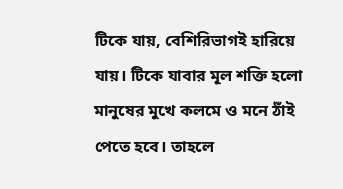টিকে যায়, বেশিরিভাগই হারিয়ে যায়। টিকে যাবার মূল শক্তি হলো মানুষের মুখে কলমে ও মনে ঠাঁই পেতে হবে। তাহলে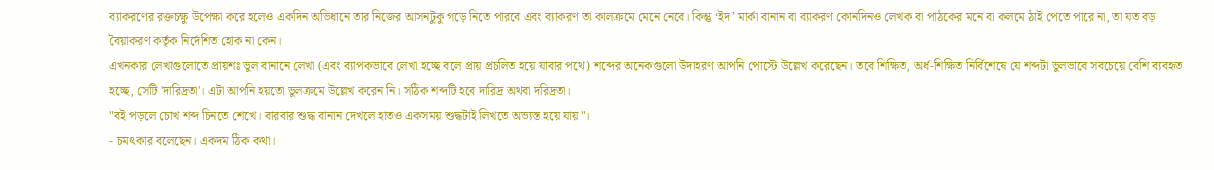ব্যাকরণের রক্তচক্ষু উপেক্ষা করে হলেও একদিন অভিধানে তার নিজের আসনটুকু গড়ে নিতে পারবে এবং ব্যাকরণ তা কালক্রমে মেনে নেবে। কিন্তু ‘ইদ’ মার্কা বানান বা ব্যাকরণ কোনদিনও লেখক বা পাঠকের মনে বা কলমে ঠাই পেতে পারে না, তা যত বড় বৈয়াকরণ কর্তৃক নির্দেশিত হোক না কেন।
এখনকার লেখাগুলোতে প্রায়শঃ ভুল বানানে লেখা (এবং ব্যাপকভাবে লেখা হচ্ছে বলে প্রায় প্রচলিত হয়ে যাবার পথে) শব্দের অনেকগুলো উদাহরণ আপনি পোস্টে উল্লেখ করেছেন। তবে শিক্ষিত, অর্ধ-শিক্ষিত নির্বিশেষে যে শব্দটা ভুলভাবে সবচেয়ে বেশি ব্যবহৃত হচ্ছে, সেটি 'দারিদ্রতা'। এটা আপনি হয়তো ভুলক্রমে উল্লেখ করেন নি। সঠিক শব্দটি হবে দারিদ্র অথবা দরিদ্রতা।
"বই পড়লে চোখ শব্দ চিনতে শেখে। বারবার শুদ্ধ বানান দেখলে হাতও একসময় শুদ্ধটাই লিখতে অভ্যস্ত হয়ে যায়"।
- চমৎকার বলেছেন। একদম ঠিক কথা।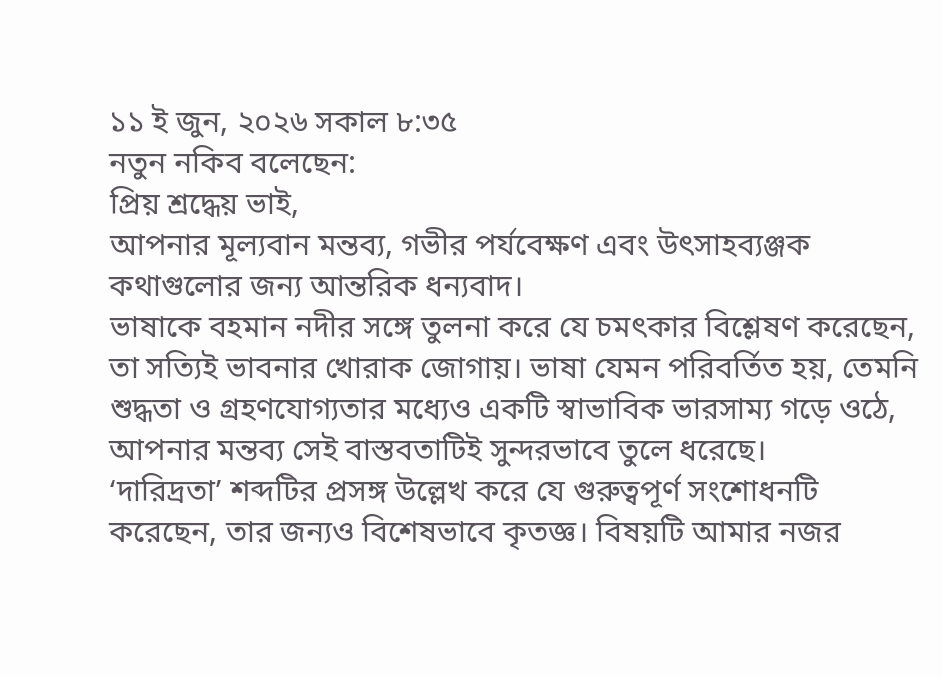১১ ই জুন, ২০২৬ সকাল ৮:৩৫
নতুন নকিব বলেছেন:
প্রিয় শ্রদ্ধেয় ভাই,
আপনার মূল্যবান মন্তব্য, গভীর পর্যবেক্ষণ এবং উৎসাহব্যঞ্জক কথাগুলোর জন্য আন্তরিক ধন্যবাদ।
ভাষাকে বহমান নদীর সঙ্গে তুলনা করে যে চমৎকার বিশ্লেষণ করেছেন, তা সত্যিই ভাবনার খোরাক জোগায়। ভাষা যেমন পরিবর্তিত হয়, তেমনি শুদ্ধতা ও গ্রহণযোগ্যতার মধ্যেও একটি স্বাভাবিক ভারসাম্য গড়ে ওঠে, আপনার মন্তব্য সেই বাস্তবতাটিই সুন্দরভাবে তুলে ধরেছে।
‘দারিদ্রতা’ শব্দটির প্রসঙ্গ উল্লেখ করে যে গুরুত্বপূর্ণ সংশোধনটি করেছেন, তার জন্যও বিশেষভাবে কৃতজ্ঞ। বিষয়টি আমার নজর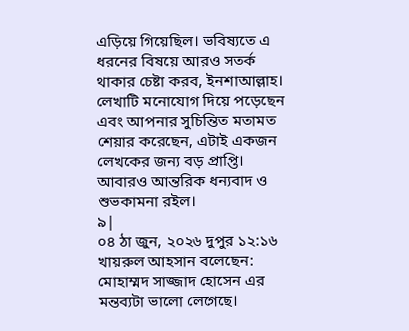এড়িয়ে গিয়েছিল। ভবিষ্যতে এ ধরনের বিষয়ে আরও সতর্ক থাকার চেষ্টা করব, ইনশাআল্লাহ।
লেখাটি মনোযোগ দিয়ে পড়েছেন এবং আপনার সুচিন্তিত মতামত শেয়ার করেছেন, এটাই একজন লেখকের জন্য বড় প্রাপ্তি।
আবারও আন্তরিক ধন্যবাদ ও শুভকামনা রইল।
৯|
০৪ ঠা জুন, ২০২৬ দুপুর ১২:১৬
খায়রুল আহসান বলেছেন: মোহাম্মদ সাজ্জাদ হোসেন এর মন্তব্যটা ভালো লেগেছে।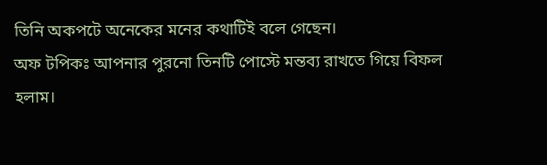তিনি অকপটে অনেকের মনের কথাটিই বলে গেছেন।
অফ টপিকঃ আপনার পুরনো তিনটি পোস্টে মন্তব্য রাখতে গিয়ে বিফল হলাম।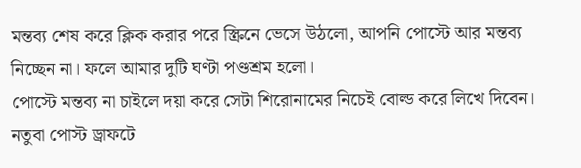মন্তব্য শেষ করে ক্লিক করার পরে স্ক্রিনে ভেসে উঠলো, আপনি পোস্টে আর মন্তব্য নিচ্ছেন না। ফলে আমার দুটি ঘণ্টা পণ্ডশ্রম হলো।
পোস্টে মন্তব্য না চাইলে দয়া করে সেটা শিরোনামের নিচেই বোল্ড করে লিখে দিবেন। নতুবা পোস্ট ড্রাফটে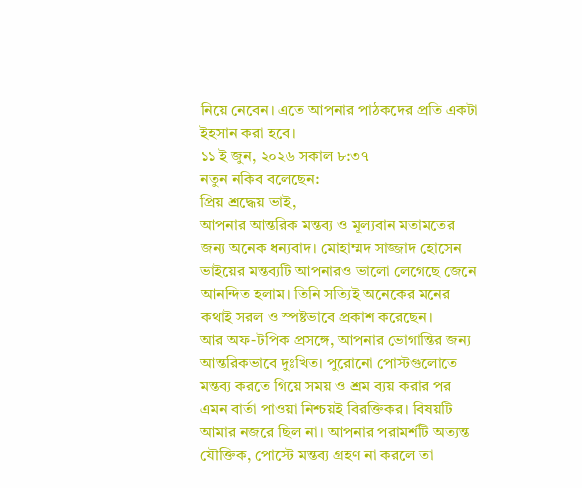নিয়ে নেবেন। এতে আপনার পাঠকদের প্রতি একটা ইহসান করা হবে।
১১ ই জুন, ২০২৬ সকাল ৮:৩৭
নতুন নকিব বলেছেন:
প্রিয় শ্রদ্ধেয় ভাই,
আপনার আন্তরিক মন্তব্য ও মূল্যবান মতামতের জন্য অনেক ধন্যবাদ। মোহাম্মদ সাজ্জাদ হোসেন ভাইয়ের মন্তব্যটি আপনারও ভালো লেগেছে জেনে আনন্দিত হলাম। তিনি সত্যিই অনেকের মনের কথাই সরল ও স্পষ্টভাবে প্রকাশ করেছেন।
আর অফ-টপিক প্রসঙ্গে, আপনার ভোগান্তির জন্য আন্তরিকভাবে দুঃখিত। পুরোনো পোস্টগুলোতে মন্তব্য করতে গিয়ে সময় ও শ্রম ব্যয় করার পর এমন বার্তা পাওয়া নিশ্চয়ই বিরক্তিকর। বিষয়টি আমার নজরে ছিল না। আপনার পরামর্শটি অত্যন্ত যৌক্তিক, পোস্টে মন্তব্য গ্রহণ না করলে তা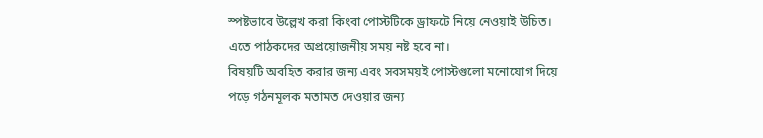স্পষ্টভাবে উল্লেখ করা কিংবা পোস্টটিকে ড্রাফটে নিয়ে নেওয়াই উচিত। এতে পাঠকদের অপ্রয়োজনীয় সময় নষ্ট হবে না।
বিষয়টি অবহিত করার জন্য এবং সবসময়ই পোস্টগুলো মনোযোগ দিয়ে পড়ে গঠনমূলক মতামত দেওয়ার জন্য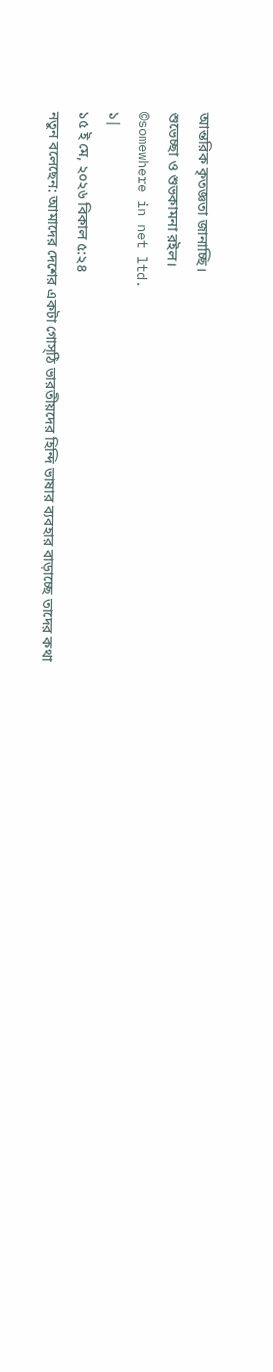আন্তরিক কৃতজ্ঞতা জানাচ্ছি।
শুভেচ্ছা ও শুভকামনা রইল।
©somewhere in net ltd.
১|
১৫ ই মে, ২০২৬ বিকাল ৫:২৪
নতুন বলেছেন: আমাদের দেশের একটা গোস্ঠি ভারতীয়দের হিন্দি ভাষার ব্যবহার বাড়াচ্ছে তাদের কথা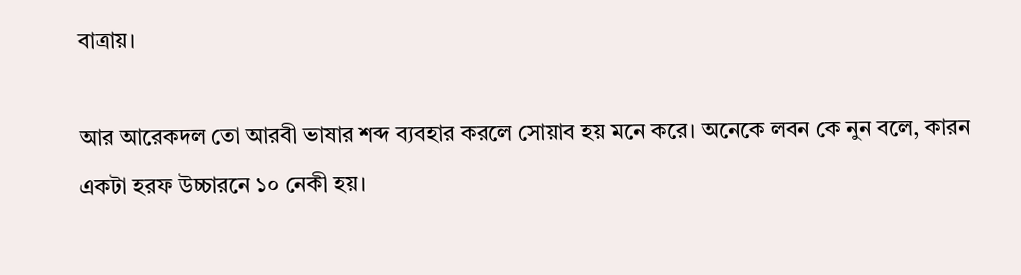বাত্রায়।

আর আরেকদল তো আরবী ভাষার শব্দ ব্যবহার করলে সোয়াব হয় মনে করে। অনেকে লবন কে নুন বলে, কারন একটা হরফ উচ্চারনে ১০ নেকী হয়।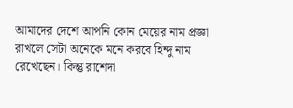আমাদের দেশে আপনি কোন মেয়ের নাম প্রজ্ঞা রাখলে সেটা অনেকে মনে করবে হিন্দু নাম রেখেছেন। কিন্তু রাশেদা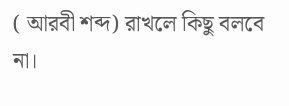( আরবী শব্দ) রাখলে কিছু বলবে না।